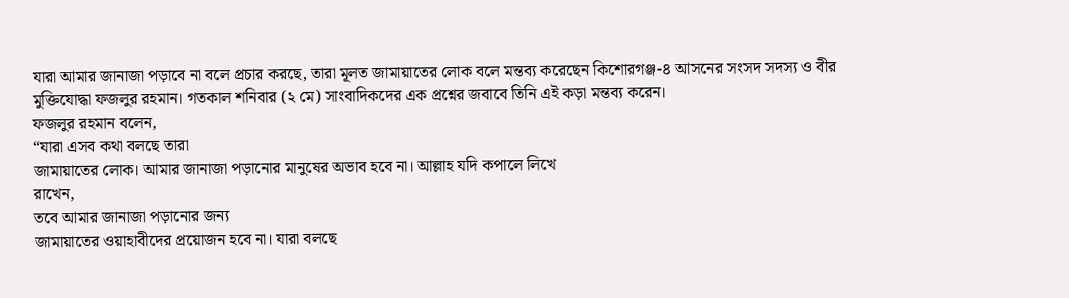যারা আমার জানাজা পড়াবে না বলে প্রচার করছে, তারা মূলত জামায়াতের লোক বলে মন্তব্য করেছেন কিশোরগঞ্জ-৪ আসনের সংসদ সদস্য ও বীর মুক্তিযোদ্ধা ফজলুর রহমান। গতকাল শনিবার (২ মে) সাংবাদিকদের এক প্রশ্নের জবাবে তিনি এই কড়া মন্তব্য করেন।
ফজলুর রহমান বলেন,
“যারা এসব কথা বলছে তারা
জামায়াতের লোক। আমার জানাজা পড়ানোর মানুষের অভাব হবে না। আল্লাহ যদি কপালে লিখে
রাখেন,
তবে আমার জানাজা পড়ানোর জন্য
জামায়াতের ওয়াহাবীদের প্রয়োজন হবে না। যারা বলছে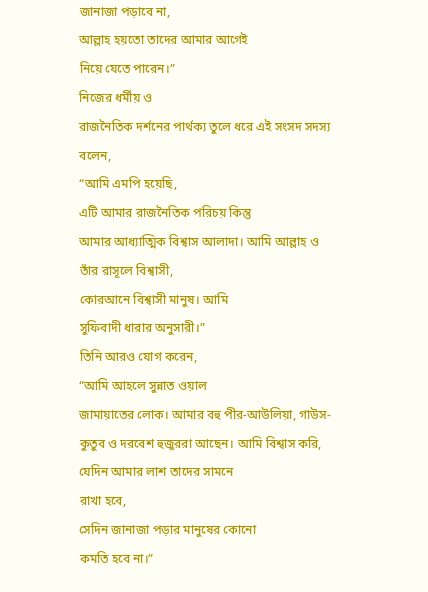জানাজা পড়াবে না,
আল্লাহ হয়তো তাদের আমার আগেই
নিয়ে যেতে পারেন।”
নিজের ধর্মীয় ও
রাজনৈতিক দর্শনের পার্থক্য তুলে ধরে এই সংসদ সদস্য বলেন,
“আমি এমপি হয়েছি,
এটি আমার রাজনৈতিক পরিচয় কিন্তু
আমার আধ্যাত্মিক বিশ্বাস আলাদা। আমি আল্লাহ ও তাঁর রাসূলে বিশ্বাসী,
কোরআনে বিশ্বাসী মানুষ। আমি
সুফিবাদী ধারার অনুসারী।”
তিনি আরও যোগ করেন,
“আমি আহলে সুন্নাত ওয়াল
জামায়াতের লোক। আমার বহু পীর-আউলিয়া, গাউস-কুতুব ও দরবেশ হুজুররা আছেন। আমি বিশ্বাস করি,
যেদিন আমার লাশ তাদের সামনে
রাখা হবে,
সেদিন জানাজা পড়ার মানুষের কোনো
কমতি হবে না।”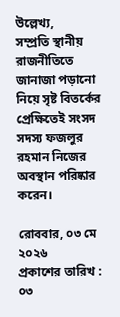উল্লেখ্য,
সম্প্রতি স্থানীয় রাজনীতিতে
জানাজা পড়ানো নিয়ে সৃষ্ট বিতর্কের প্রেক্ষিতেই সংসদ সদস্য ফজলুর রহমান নিজের
অবস্থান পরিষ্কার করেন।

রোববার, ০৩ মে ২০২৬
প্রকাশের তারিখ : ০৩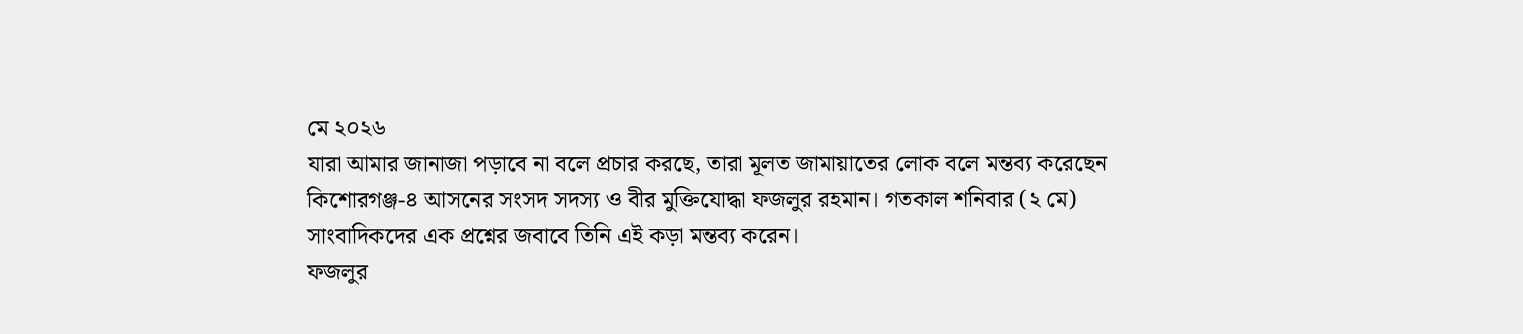মে ২০২৬
যারা আমার জানাজা পড়াবে না বলে প্রচার করছে, তারা মূলত জামায়াতের লোক বলে মন্তব্য করেছেন কিশোরগঞ্জ-৪ আসনের সংসদ সদস্য ও বীর মুক্তিযোদ্ধা ফজলুর রহমান। গতকাল শনিবার (২ মে) সাংবাদিকদের এক প্রশ্নের জবাবে তিনি এই কড়া মন্তব্য করেন।
ফজলুর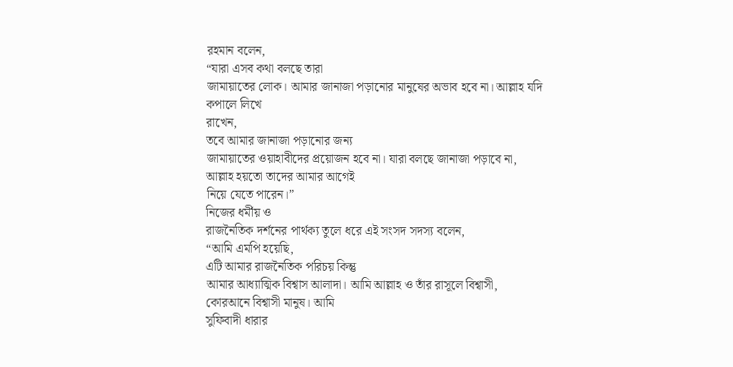রহমান বলেন,
“যারা এসব কথা বলছে তারা
জামায়াতের লোক। আমার জানাজা পড়ানোর মানুষের অভাব হবে না। আল্লাহ যদি কপালে লিখে
রাখেন,
তবে আমার জানাজা পড়ানোর জন্য
জামায়াতের ওয়াহাবীদের প্রয়োজন হবে না। যারা বলছে জানাজা পড়াবে না,
আল্লাহ হয়তো তাদের আমার আগেই
নিয়ে যেতে পারেন।”
নিজের ধর্মীয় ও
রাজনৈতিক দর্শনের পার্থক্য তুলে ধরে এই সংসদ সদস্য বলেন,
“আমি এমপি হয়েছি,
এটি আমার রাজনৈতিক পরিচয় কিন্তু
আমার আধ্যাত্মিক বিশ্বাস আলাদা। আমি আল্লাহ ও তাঁর রাসূলে বিশ্বাসী,
কোরআনে বিশ্বাসী মানুষ। আমি
সুফিবাদী ধারার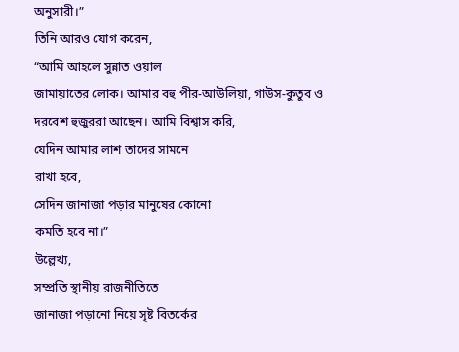অনুসারী।”
তিনি আরও যোগ করেন,
“আমি আহলে সুন্নাত ওয়াল
জামায়াতের লোক। আমার বহু পীর-আউলিয়া, গাউস-কুতুব ও দরবেশ হুজুররা আছেন। আমি বিশ্বাস করি,
যেদিন আমার লাশ তাদের সামনে
রাখা হবে,
সেদিন জানাজা পড়ার মানুষের কোনো
কমতি হবে না।”
উল্লেখ্য,
সম্প্রতি স্থানীয় রাজনীতিতে
জানাজা পড়ানো নিয়ে সৃষ্ট বিতর্কের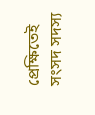প্রেক্ষিতেই সংসদ সদস্য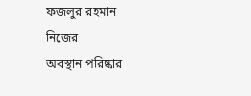ফজলুর রহমান নিজের
অবস্থান পরিষ্কার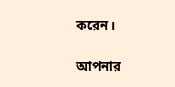করেন।

আপনার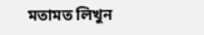মতামত লিখুন